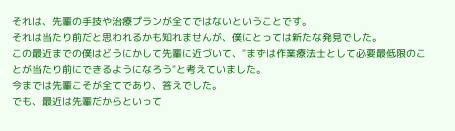それは、先輩の手技や治療プランが全てではないということです。
それは当たり前だと思われるかも知れませんが、僕にとっては新たな発見でした。
この最近までの僕はどうにかして先輩に近づいて、"まずは作業療法士として必要最低限のことが当たり前にできるようになろう"と考えていました。
今までは先輩こそが全てであり、答えでした。
でも、最近は先輩だからといって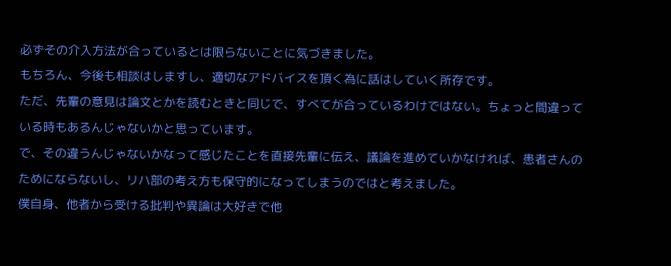必ずその介入方法が合っているとは限らないことに気づきました。
もちろん、今後も相談はしますし、適切なアドバイスを頂く為に話はしていく所存です。
ただ、先輩の意見は論文とかを読むときと同じで、すべてが合っているわけではない。ちょっと間違っている時もあるんじゃないかと思っています。
で、その違うんじゃないかなって感じたことを直接先輩に伝え、議論を進めていかなければ、患者さんのためにならないし、リハ部の考え方も保守的になってしまうのではと考えました。
僕自身、他者から受ける批判や異論は大好きで他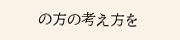の方の考え方を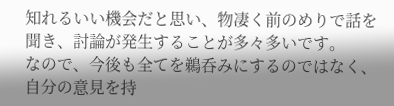知れるいい機会だと思い、物凄く前のめりで話を聞き、討論が発生することが多々多いです。
なので、今後も全てを鵜呑みにするのではなく、自分の意見を持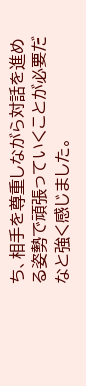ち、相手を尊重しながら対話を進める姿勢で頑張っていくことが必要だなと強く感じました。